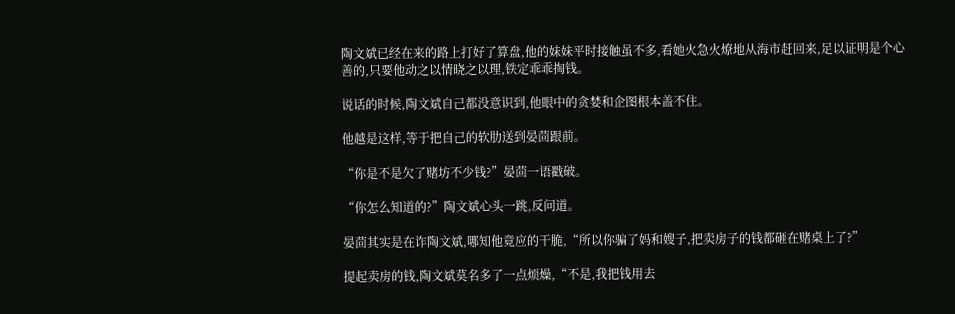陶文斌已经在来的路上打好了算盘,他的妹妹平时接触虽不多,看她火急火燎地从海市赶回来,足以证明是个心善的,只要他动之以情晓之以理,铁定乖乖掏钱。

说话的时候,陶文斌自己都没意识到,他眼中的贪婪和企图根本盖不住。

他越是这样,等于把自己的软肋送到晏茴跟前。

“你是不是欠了赌坊不少钱?”晏茴一语戳破。

“你怎么知道的?”陶文斌心头一跳,反问道。

晏茴其实是在诈陶文斌,哪知他竟应的干脆,“所以你骗了妈和嫂子,把卖房子的钱都砸在赌桌上了?”

提起卖房的钱,陶文斌莫名多了一点烦燥,“不是,我把钱用去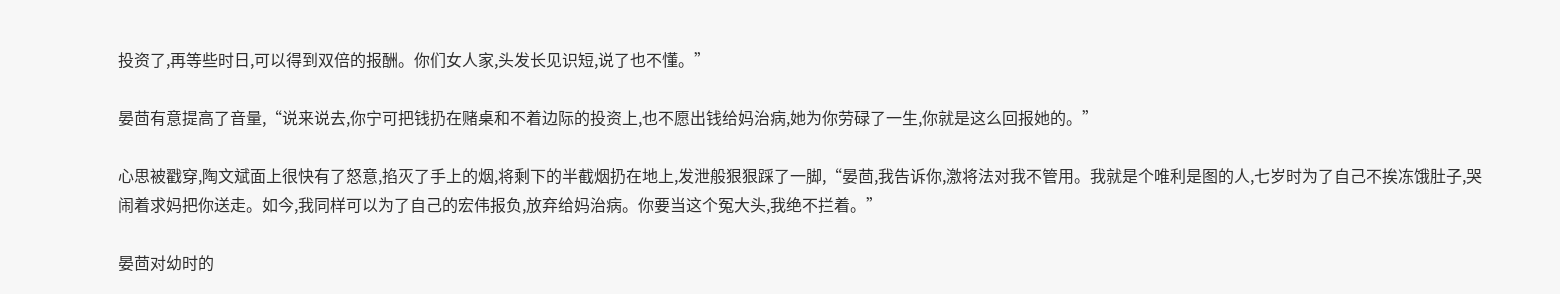投资了,再等些时日,可以得到双倍的报酬。你们女人家,头发长见识短,说了也不懂。”

晏茴有意提高了音量,“说来说去,你宁可把钱扔在赌桌和不着边际的投资上,也不愿出钱给妈治病,她为你劳碌了一生,你就是这么回报她的。”

心思被戳穿,陶文斌面上很快有了怒意,掐灭了手上的烟,将剩下的半截烟扔在地上,发泄般狠狠踩了一脚,“晏茴,我告诉你,激将法对我不管用。我就是个唯利是图的人,七岁时为了自己不挨冻饿肚子,哭闹着求妈把你送走。如今,我同样可以为了自己的宏伟报负,放弃给妈治病。你要当这个冤大头,我绝不拦着。”

晏茴对幼时的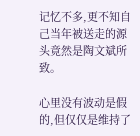记忆不多,更不知自己当年被送走的源头竟然是陶文斌所致。

心里没有波动是假的,但仅仅是维持了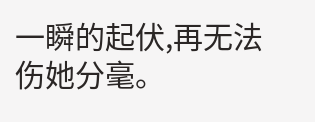一瞬的起伏,再无法伤她分毫。